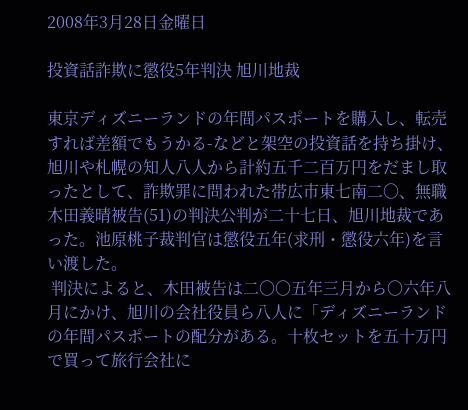2008年3月28日金曜日

投資話詐欺に懲役5年判決 旭川地裁

東京ディズニーランドの年間パスポートを購入し、転売すれば差額でもうかる-などと架空の投資話を持ち掛け、旭川や札幌の知人八人から計約五千二百万円をだまし取ったとして、詐欺罪に問われた帯広市東七南二〇、無職木田義晴被告(51)の判決公判が二十七日、旭川地裁であった。池原桃子裁判官は懲役五年(求刑・懲役六年)を言い渡した。
 判決によると、木田被告は二〇〇五年三月から〇六年八月にかけ、旭川の会社役員ら八人に「ディズニーランドの年間パスポートの配分がある。十枚セットを五十万円で買って旅行会社に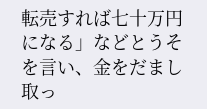転売すれば七十万円になる」などとうそを言い、金をだまし取っ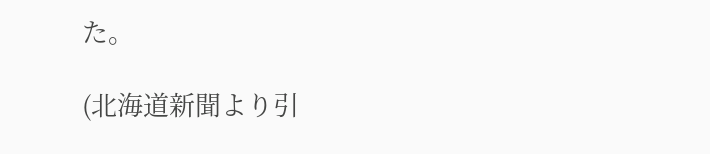た。

(北海道新聞より引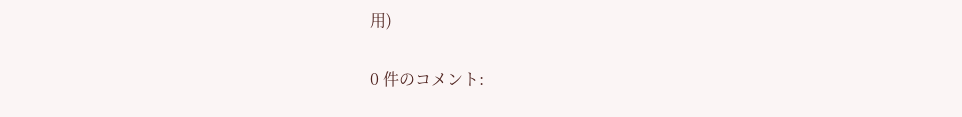用)

0 件のコメント: